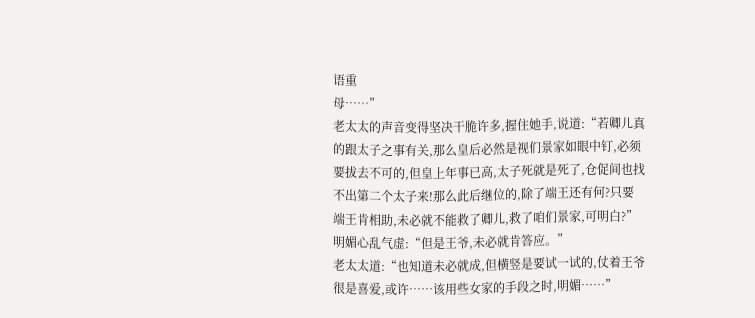语重
母……”
老太太的声音变得坚决干脆许多,握住她手,说道:“若卿儿真的跟太子之事有关,那么皇后必然是视们景家如眼中钉,必须要拔去不可的,但皇上年事已高,太子死就是死了,仓促间也找不出第二个太子来!那么此后继位的,除了端王还有何?只要端王肯相助,未必就不能救了卿儿,救了咱们景家,可明白?”
明媚心乱气虚:“但是王爷,未必就肯答应。”
老太太道:“也知道未必就成,但横竖是要试一试的,仗着王爷很是喜爱,或许……该用些女家的手段之时,明媚……”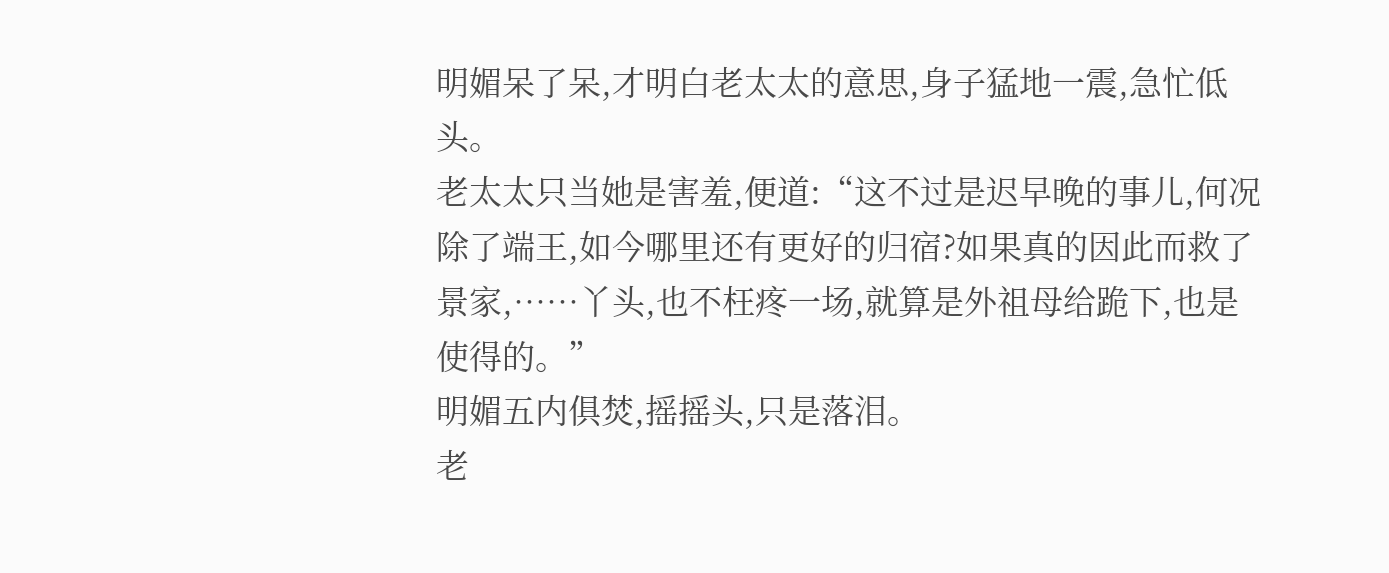明媚呆了呆,才明白老太太的意思,身子猛地一震,急忙低头。
老太太只当她是害羞,便道:“这不过是迟早晚的事儿,何况除了端王,如今哪里还有更好的归宿?如果真的因此而救了景家,……丫头,也不枉疼一场,就算是外祖母给跪下,也是使得的。”
明媚五内俱焚,摇摇头,只是落泪。
老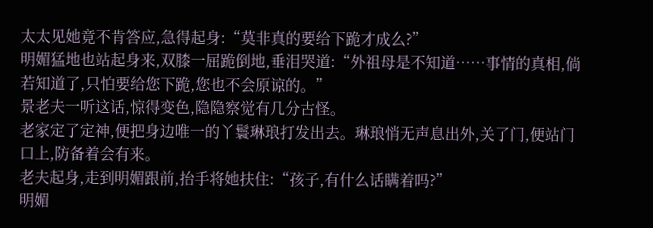太太见她竟不肯答应,急得起身:“莫非真的要给下跪才成么?”
明媚猛地也站起身来,双膝一屈跪倒地,垂泪哭道:“外祖母是不知道……事情的真相,倘若知道了,只怕要给您下跪,您也不会原谅的。”
景老夫一听这话,惊得变色,隐隐察觉有几分古怪。
老家定了定神,便把身边唯一的丫鬟琳琅打发出去。琳琅悄无声息出外,关了门,便站门口上,防备着会有来。
老夫起身,走到明媚跟前,抬手将她扶住:“孩子,有什么话瞒着吗?”
明媚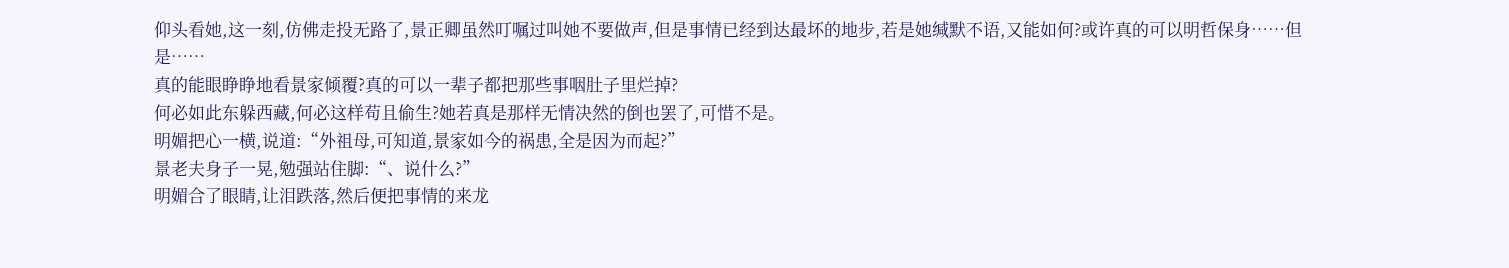仰头看她,这一刻,仿佛走投无路了,景正卿虽然叮嘱过叫她不要做声,但是事情已经到达最坏的地步,若是她缄默不语,又能如何?或许真的可以明哲保身……但是……
真的能眼睁睁地看景家倾覆?真的可以一辈子都把那些事咽肚子里烂掉?
何必如此东躲西藏,何必这样苟且偷生?她若真是那样无情决然的倒也罢了,可惜不是。
明媚把心一横,说道:“外祖母,可知道,景家如今的祸患,全是因为而起?”
景老夫身子一晃,勉强站住脚:“、说什么?”
明媚合了眼睛,让泪跌落,然后便把事情的来龙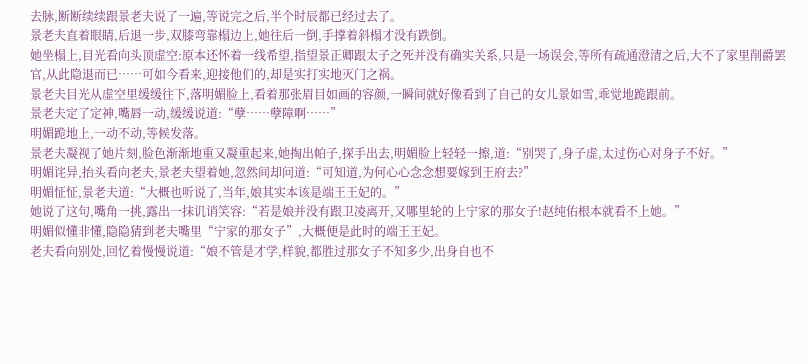去脉,断断续续跟景老夫说了一遍,等说完之后,半个时辰都已经过去了。
景老夫直着眼睛,后退一步,双膝弯靠榻边上,她往后一倒,手撑着斜榻才没有跌倒。
她坐榻上,目光看向头顶虚空:原本还怀着一线希望,指望景正卿跟太子之死并没有确实关系,只是一场误会,等所有疏通澄清之后,大不了家里削爵罢官,从此隐退而已……可如今看来,迎接他们的,却是实打实地灭门之祸。
景老夫目光从虚空里缓缓往下,落明媚脸上,看着那张眉目如画的容颜,一瞬间就好像看到了自己的女儿景如雪,乖觉地跪跟前。
景老夫定了定神,嘴唇一动,缓缓说道:“孽……孽障啊……”
明媚跪地上,一动不动,等候发落。
景老夫凝视了她片刻,脸色渐渐地重又凝重起来,她掏出帕子,探手出去,明媚脸上轻轻一擦,道:“别哭了,身子虚,太过伤心对身子不好。”
明媚诧异,抬头看向老夫,景老夫望着她,忽然间却问道:“可知道,为何心心念念想要嫁到王府去?”
明媚怔怔,景老夫道:“大概也听说了,当年,娘其实本该是端王王妃的。”
她说了这句,嘴角一挑,露出一抹讥诮笑容:“若是娘并没有跟卫凌离开,又哪里轮的上宁家的那女子!赵纯佑根本就看不上她。”
明媚似懂非懂,隐隐猜到老夫嘴里“宁家的那女子”,大概便是此时的端王王妃。
老夫看向别处,回忆着慢慢说道:“娘不管是才学,样貌,都胜过那女子不知多少,出身自也不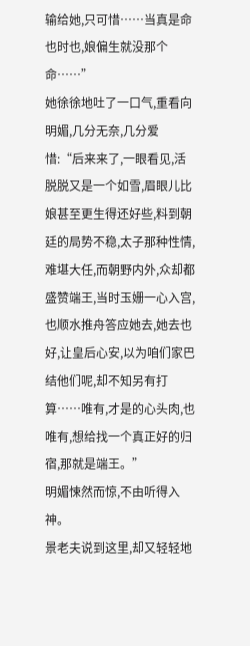输给她,只可惜……当真是命也时也,娘偏生就没那个命……”
她徐徐地吐了一口气,重看向明媚,几分无奈,几分爱惜:“后来来了,一眼看见,活脱脱又是一个如雪,眉眼儿比娘甚至更生得还好些,料到朝廷的局势不稳,太子那种性情,难堪大任,而朝野内外,众却都盛赞端王,当时玉姗一心入宫,也顺水推舟答应她去,她去也好,让皇后心安,以为咱们家巴结他们呢,却不知另有打算……唯有,才是的心头肉,也唯有,想给找一个真正好的归宿,那就是端王。”
明媚悚然而惊,不由听得入神。
景老夫说到这里,却又轻轻地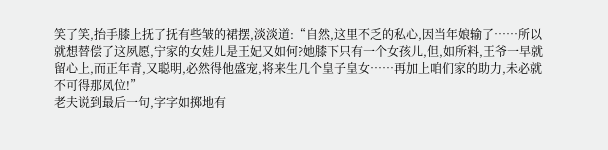笑了笑,抬手膝上抚了抚有些皱的裙摆,淡淡道:“自然,这里不乏的私心,因当年娘输了……所以就想替偿了这夙愿,宁家的女娃儿是王妃又如何?她膝下只有一个女孩儿,但,如所料,王爷一早就留心上,而正年青,又聪明,必然得他盛宠,将来生几个皇子皇女……再加上咱们家的助力,未必就不可得那凤位!”
老夫说到最后一句,字字如掷地有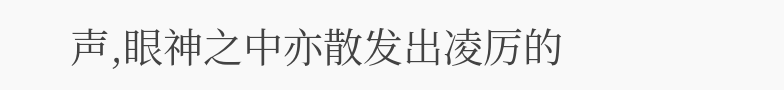声,眼神之中亦散发出凌厉的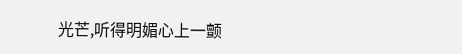光芒,听得明媚心上一颤